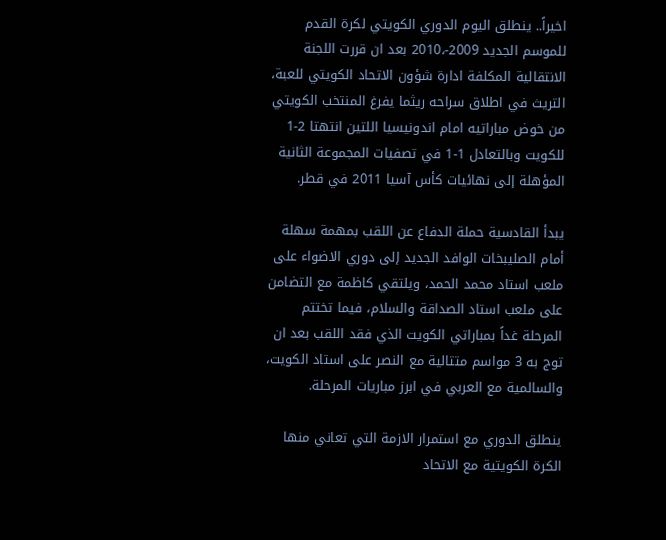اخيراً.. ينطلق اليوم الدوري الكويتي لكرة القدم للموسم الجديد 2009-،2010 بعد ان قررت اللجنة الانتقالية المكلفة ادارة شؤون الاتحاد الكويتي للعبة، التريث في اطلاق سراحه ريثما يفرغ المنتخب الكويتي من خوض مباراتيه امام اندونيسيا اللتين انتهتا 2-1 للكويت وبالتعادل 1-1 في تصفيات المجموعة الثانية المؤهلة إلى نهائيات كأس آسيا 2011 في قطر.

يبدأ القادسية حملة الدفاع عن اللقب بمهمة سهلة أمام الصليبخات الوافد الجديد إلى دوري الاضواء على ملعب استاد محمد الحمد، ويلتقي كاظمة مع التضامن على ملعب استاد الصداقة والسلام، فيما تختتم المرحلة غداً بمباراتي الكويت الذي فقد اللقب بعد ان توج به 3 مواسم متتالية مع النصر على استاد الكويت، والسالمية مع العربي في ابرز مباريات المرحلة.

ينطلق الدوري مع استمرار الازمة التي تعاني منها الكرة الكويتية مع الاتحاد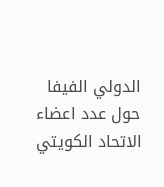الدولي الفيفا حول عدد اعضاء الاتحاد الكويتي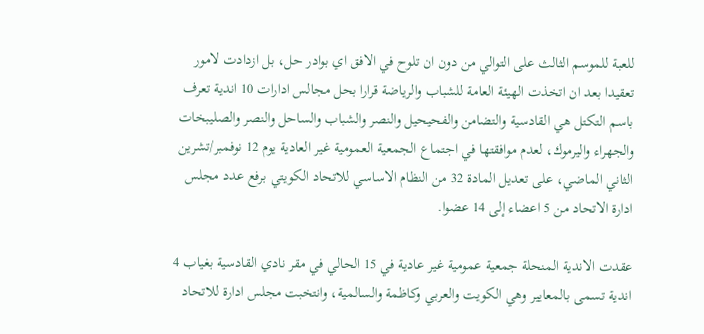للعبة للموسم الثالث على التوالي من دون ان تلوح في الافق اي بوادر حل، بل ازدادت لامور تعقيدا بعد ان اتخذت الهيئة العامة للشباب والرياضة قرارا بحل مجالس ادارات 10 اندية تعرف باسم التكتل هي القادسية والتضامن والفحيحيل والنصر والشباب والساحل والنصر والصليبخات والجهراء واليرموك، لعدم موافقتها في اجتماع الجمعية العمومية غير العادية يوم 12 نوفمبر/تشرين الثاني الماضي، على تعديل المادة 32 من النظام الاساسي للاتحاد الكويتي برفع عدد مجلس ادارة الاتحاد من 5 اعضاء إلى 14 عضوا.

عقدت الاندية المنحلة جمعية عمومية غير عادية في 15 الحالي في مقر نادي القادسية بغياب 4 اندية تسمى بالمعايير وهي الكويت والعربي وكاظمة والسالمية، وانتخبت مجلس ادارة للاتحاد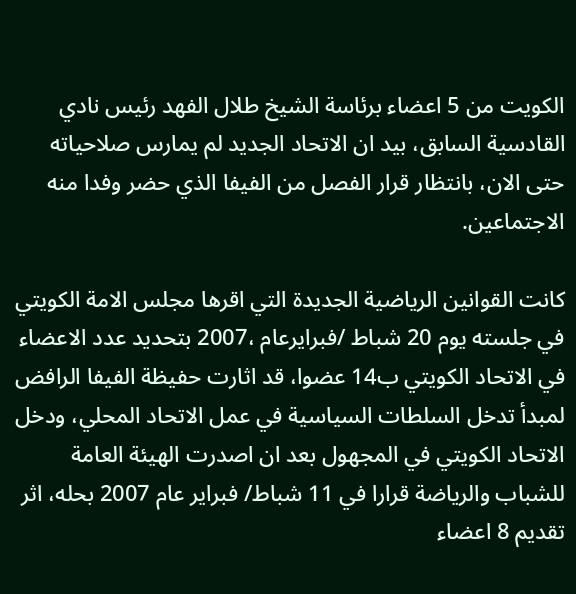الكويت من 5 اعضاء برئاسة الشيخ طلال الفهد رئيس نادي القادسية السابق، بيد ان الاتحاد الجديد لم يمارس صلاحياته حتى الان، بانتظار قرار الفصل من الفيفا الذي حضر وفدا منه الاجتماعين.

كانت القوانين الرياضية الجديدة التي اقرها مجلس الامة الكويتي في جلسته يوم 20 شباط /فبرايرعام ،2007 بتحديد عدد الاعضاء في الاتحاد الكويتي ب14 عضوا، قد اثارت حفيظة الفيفا الرافض لمبدأ تدخل السلطات السياسية في عمل الاتحاد المحلي، ودخل الاتحاد الكويتي في المجهول بعد ان اصدرت الهيئة العامة للشباب والرياضة قرارا في 11 شباط/ فبراير عام 2007 بحله، اثر تقديم 8 اعضاء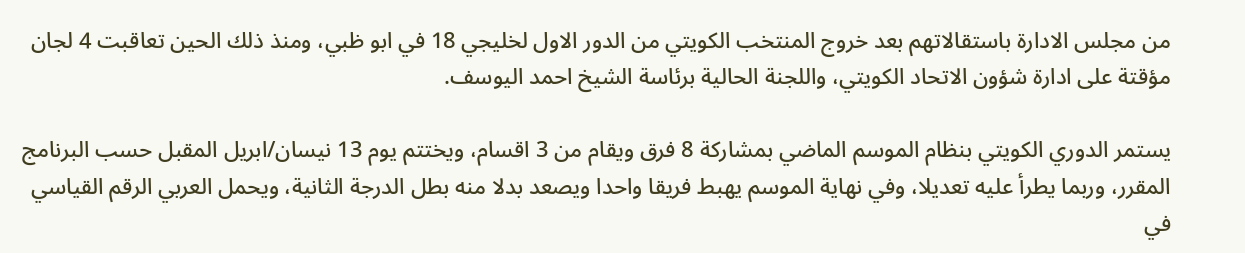من مجلس الادارة باستقالاتهم بعد خروج المنتخب الكويتي من الدور الاول لخليجي 18 في ابو ظبي، ومنذ ذلك الحين تعاقبت 4 لجان مؤقتة على ادارة شؤون الاتحاد الكويتي، واللجنة الحالية برئاسة الشيخ احمد اليوسف.

يستمر الدوري الكويتي بنظام الموسم الماضي بمشاركة 8 فرق ويقام من 3 اقسام، ويختتم يوم 13 نيسان/ابريل المقبل حسب البرنامج المقرر، وربما يطرأ عليه تعديلا، وفي نهاية الموسم يهبط فريقا واحدا ويصعد بدلا منه بطل الدرجة الثانية، ويحمل العربي الرقم القياسي في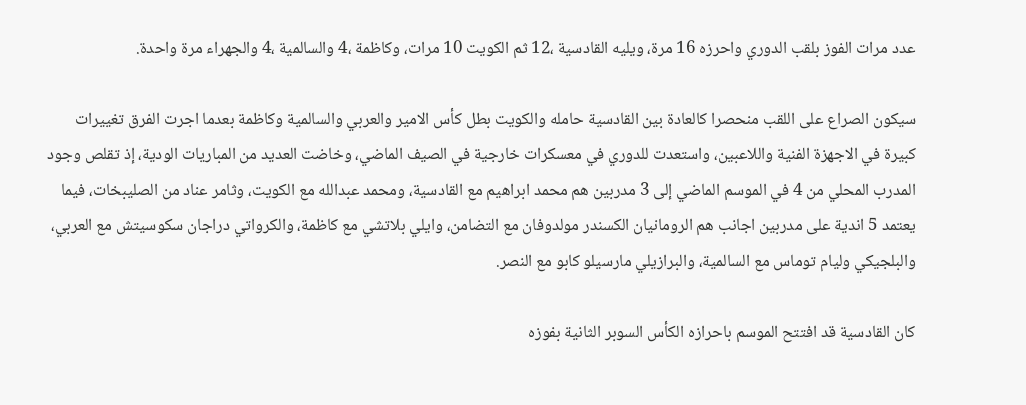عدد مرات الفوز بلقب الدوري واحرزه 16 مرة، ويليه القادسية ،12 ثم الكويت 10 مرات، وكاظمة ،4 والسالمية ،4 والجهراء مرة واحدة.

سيكون الصراع على اللقب منحصرا كالعادة بين القادسية حامله والكويت بطل كأس الامير والعربي والسالمية وكاظمة بعدما اجرت الفرق تغييرات كبيرة في الاجهزة الفنية واللاعبين، واستعدت للدوري في معسكرات خارجية في الصيف الماضي، وخاضت العديد من المباريات الودية، إذ تقلص وجود المدرب المحلي من 4 في الموسم الماضي إلى 3 مدربين هم محمد ابراهيم مع القادسية، ومحمد عبدالله مع الكويت، وثامر عناد من الصليبخات، فيما يعتمد 5 اندية على مدربين اجانب هم الرومانيان الكسندر مولدوفان مع التضامن، وايلي بلاتشي مع كاظمة، والكرواتي دراجان سكوسيتش مع العربي، والبلجيكي وليام توماس مع السالمية، والبرازيلي مارسيلو كابو مع النصر.

كان القادسية قد افتتح الموسم باحرازه الكأس السوبر الثانية بفوزه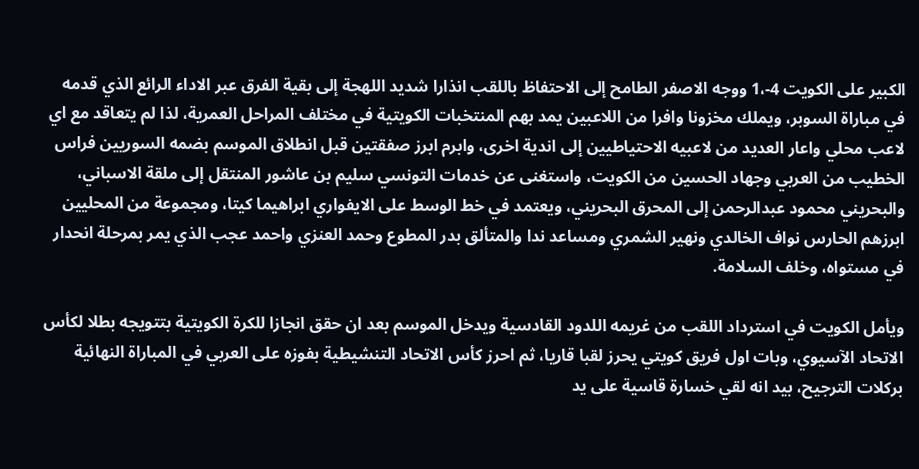الكبير على الكويت 4-،1 ووجه الاصفر الطامح إلى الاحتفاظ باللقب انذارا شديد اللهجة إلى بقية الفرق عبر الاداء الرائع الذي قدمه في مباراة السوبر، ويملك مخزونا وافرا من اللاعبين يمد بهم المنتخبات الكويتية في مختلف المراحل العمرية، لذا لم يتعاقد مع اي لاعب محلي واعار العديد من لاعبيه الاحتياطيين إلى اندية اخرى، وابرم ابرز صفقتين قبل انطلاق الموسم بضمه السوريين فراس الخطيب من العربي وجهاد الحسين من الكويت، واستغنى عن خدمات التونسي سليم بن عاشور المنتقل إلى ملقة الاسباني، والبحريني محمود عبدالرحمن إلى المحرق البحريني، ويعتمد في خط الوسط على الايفواري ابراهيما كيتا، ومجموعة من المحليين ابرزهم الحارس نواف الخالدي ونهير الشمري ومساعد ندا والمتألق بدر المطوع وحمد العنزي واحمد عجب الذي يمر بمرحلة انحدار في مستواه، وخلف السلامة.

ويأمل الكويت في استرداد اللقب من غريمه اللدود القادسية ويدخل الموسم بعد ان حقق انجازا للكرة الكويتية بتتويجه بطلا لكأس الاتحاد الآسيوي، وبات اول فريق كويتي يحرز لقبا قاريا، ثم احرز كأس الاتحاد التنشيطية بفوزه على العربي في المباراة النهائية بركلات الترجيح، بيد انه لقي خسارة قاسية على يد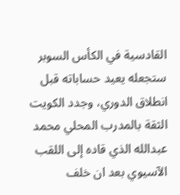القادسية في الكأس السوبر ستجعله يعيد حساباته قبل انطلاق الدوري، وجدد الكويت الثقة بالمدرب المحلي محمد عبدالله الذي قاده إلى اللقب الآسيوي بعد ان خلف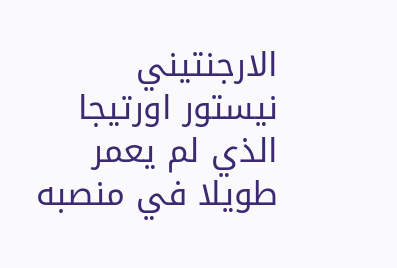الارجنتيني نيستور اورتيجا الذي لم يعمر طويلا في منصبه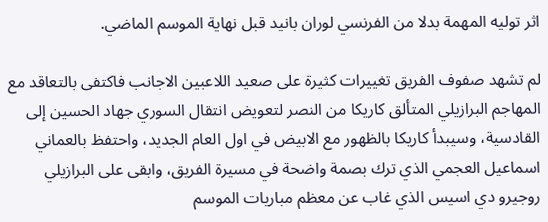اثر توليه المهمة بدلا من الفرنسي لوران بانيد قبل نهاية الموسم الماضي.

لم تشهد صفوف الفريق تغييرات كثيرة على صعيد اللاعبين الاجانب فاكتفى بالتعاقد مع المهاجم البرازيلي المتألق كاريكا من النصر لتعويض انتقال السوري جهاد الحسين إلى القادسية، وسيبدأ كاريكا بالظهور مع الابيض في اول العام الجديد، واحتفظ بالعماني اسماعيل العجمي الذي ترك بصمة واضحة في مسيرة الفريق، وابقى على البرازيلي روجيرو دي اسيس الذي غاب عن معظم مباريات الموسم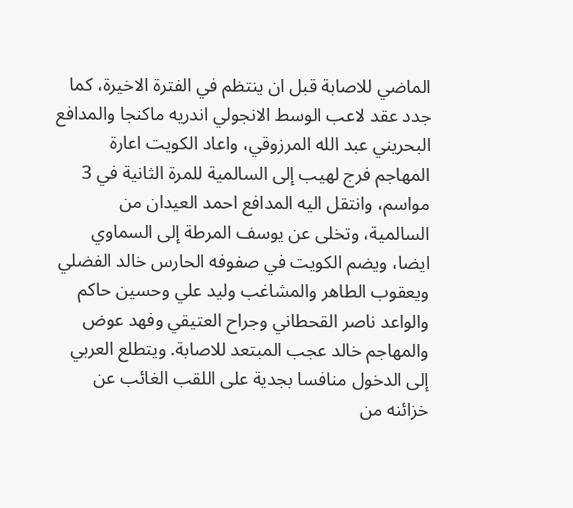الماضي للاصابة قبل ان ينتظم في الفترة الاخيرة، كما جدد عقد لاعب الوسط الانجولي اندريه ماكنجا والمدافع البحريني عبد الله المرزوقي، واعاد الكويت اعارة المهاجم فرج لهيب إلى السالمية للمرة الثانية في 3 مواسم، وانتقل اليه المدافع احمد العيدان من السالمية، وتخلى عن يوسف المرطة إلى السماوي ايضا، ويضم الكويت في صفوفه الحارس خالد الفضلي ويعقوب الطاهر والمشاغب وليد علي وحسين حاكم والواعد ناصر القحطاني وجراح العتيقي وفهد عوض والمهاجم خالد عجب المبتعد للاصابة. ويتطلع العربي إلى الدخول منافسا بجدية على اللقب الغائب عن خزائنه من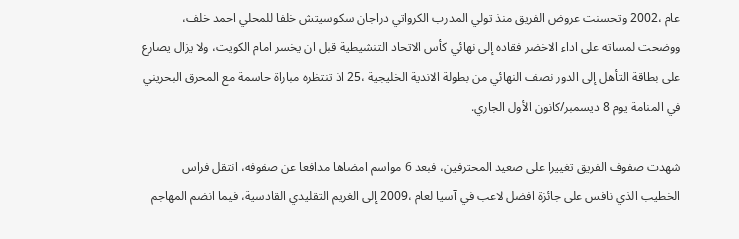عام ،2002 وتحسنت عروض الفريق منذ تولي المدرب الكرواتي دراجان سكوسيتش خلفا للمحلي احمد خلف، ووضحت لمساته على اداء الاخضر فقاده إلى نهائي كأس الاتحاد التنشيطية قبل ان يخسر امام الكويت، ولا يزال يصارع على بطاقة التأهل إلى الدور نصف النهائي من بطولة الاندية الخليجية ،25 اذ تنتظره مباراة حاسمة مع المحرق البحريني في المنامة يوم 8 ديسمبر/كانون الأول الجاري.

شهدت صفوف الفريق تغييرا على صعيد المحترفين، فبعد 6 مواسم امضاها مدافعا عن صفوفه، انتقل فراس الخطيب الذي نافس على جائزة افضل لاعب في آسيا لعام ،2009 إلى الغريم التقليدي القادسية، فيما انضم المهاجم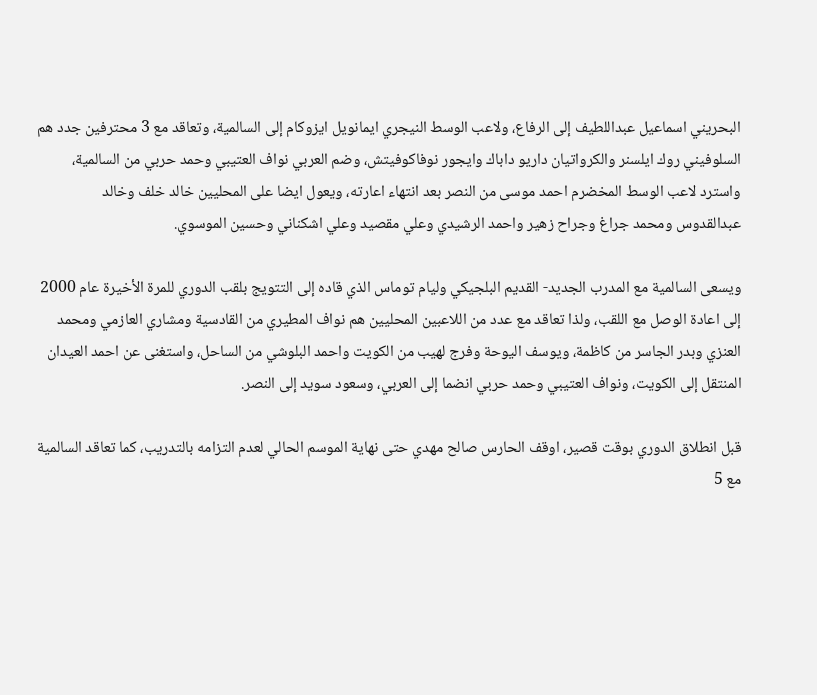البحريني اسماعيل عبداللطيف إلى الرفاع، ولاعب الوسط النيجري ايمانويل ايزوكام إلى السالمية، وتعاقد مع 3 محترفين جدد هم السلوفيني روك ايلسنر والكرواتيان داريو داباك وايجور نوفاكوفيتش، وضم العربي نواف العتيبي وحمد حربي من السالمية، واسترد لاعب الوسط المخضرم احمد موسى من النصر بعد انتهاء اعارته، ويعول ايضا على المحليين خالد خلف وخالد عبدالقدوس ومحمد جراغ وجراح زهير واحمد الرشيدي وعلي مقصيد وعلي اشكناني وحسين الموسوي.

ويسعى السالمية مع المدرب الجديد- القديم البلجيكي وليام توماس الذي قاده إلى التتويج بلقب الدوري للمرة الأخيرة عام 2000 إلى اعادة الوصل مع اللقب، ولذا تعاقد مع عدد من اللاعبين المحليين هم نواف المطيري من القادسية ومشاري العازمي ومحمد العنزي وبدر الجاسر من كاظمة، ويوسف اليوحة وفرج لهيب من الكويت واحمد البلوشي من الساحل، واستغنى عن احمد العيدان المنتقل إلى الكويت، ونواف العتيبي وحمد حربي انضما إلى العربي، وسعود سويد إلى النصر.

قبل انطلاق الدوري بوقت قصير، اوقف الحارس صالح مهدي حتى نهاية الموسم الحالي لعدم التزامه بالتدريب، كما تعاقد السالمية مع 5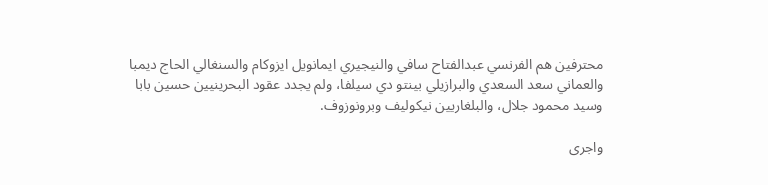محترفين هم الفرنسي عبدالفتاح سافي والنيجيري ايمانويل ايزوكام والسنغالي الحاج ديمبا والعماني سعد السعدي والبرازيلي بينتو دي سيلفا، ولم يجدد عقود البحرينيين حسين بابا وسيد محمود جلال، والبلغاريين نيكوليف وبرونوزوف.

واجرى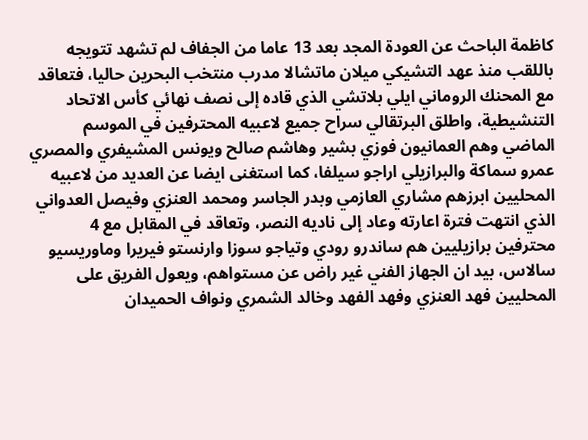كاظمة الباحث عن العودة المجد بعد 13 عاما من الجفاف لم تشهد تتويجه باللقب منذ عهد التشيكي ميلان ماتشالا مدرب منتخب البحرين حاليا، فتعاقد مع المحنك الروماني ايلي بلاتشي الذي قاده إلى نصف نهائي كأس الاتحاد التنشيطية، واطلق البرتقالي سراح جميع لاعبيه المحترفين في الموسم الماضي وهم العمانيون فوزي بشير وهاشم صالح ويونس المشيفري والمصري عمرو سماكة والبرازيلي اراجو سيلفا، كما استغنى ايضا عن العديد من لاعبيه المحليين ابرزهم مشاري العازمي وبدر الجاسر ومحمد العنزي وفيصل العدواني الذي انتهت فترة اعارته وعاد إلى ناديه النصر، وتعاقد في المقابل مع 4 محترفين برازيليين هم ساندرو رودي وتياجو سوزا وارنستو فيريرا وماوريسيو سالاس، بيد ان الجهاز الفني غير راض عن مستواهم، ويعول الفريق على المحليين فهد العنزي وفهد الفهد وخالد الشمري ونواف الحميدان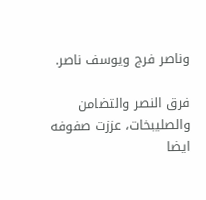وناصر فرج ويوسف ناصر.

فرق النصر والتضامن والصليبخات، عززت صفوفه ايضا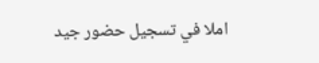املا في تسجيل حضور جيد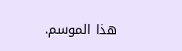هذا الموسم.